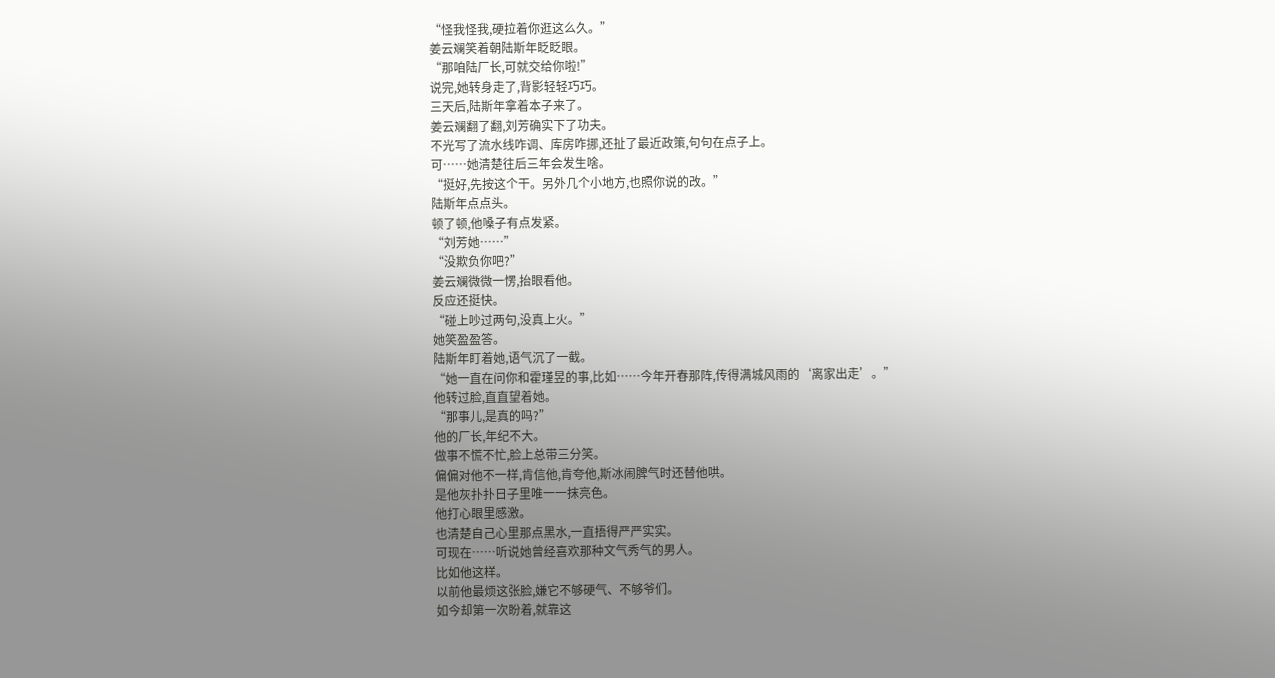“怪我怪我,硬拉着你逛这么久。”
姜云斓笑着朝陆斯年眨眨眼。
“那咱陆厂长,可就交给你啦!”
说完,她转身走了,背影轻轻巧巧。
三天后,陆斯年拿着本子来了。
姜云斓翻了翻,刘芳确实下了功夫。
不光写了流水线咋调、库房咋挪,还扯了最近政策,句句在点子上。
可……她清楚往后三年会发生啥。
“挺好,先按这个干。另外几个小地方,也照你说的改。”
陆斯年点点头。
顿了顿,他嗓子有点发紧。
“刘芳她……”
“没欺负你吧?”
姜云斓微微一愣,抬眼看他。
反应还挺快。
“碰上吵过两句,没真上火。”
她笑盈盈答。
陆斯年盯着她,语气沉了一截。
“她一直在问你和霍瑾昱的事,比如……今年开春那阵,传得满城风雨的‘离家出走’。”
他转过脸,直直望着她。
“那事儿,是真的吗?”
他的厂长,年纪不大。
做事不慌不忙,脸上总带三分笑。
偏偏对他不一样,肯信他,肯夸他,斯冰闹脾气时还替他哄。
是他灰扑扑日子里唯一一抹亮色。
他打心眼里感激。
也清楚自己心里那点黑水,一直捂得严严实实。
可现在……听说她曾经喜欢那种文气秀气的男人。
比如他这样。
以前他最烦这张脸,嫌它不够硬气、不够爷们。
如今却第一次盼着,就靠这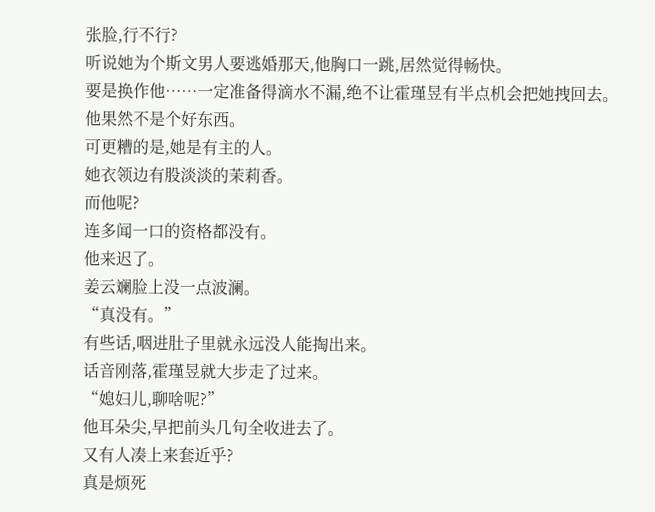张脸,行不行?
听说她为个斯文男人要逃婚那天,他胸口一跳,居然觉得畅快。
要是换作他……一定准备得滴水不漏,绝不让霍瑾昱有半点机会把她拽回去。
他果然不是个好东西。
可更糟的是,她是有主的人。
她衣领边有股淡淡的茉莉香。
而他呢?
连多闻一口的资格都没有。
他来迟了。
姜云斓脸上没一点波澜。
“真没有。”
有些话,咽进肚子里就永远没人能掏出来。
话音刚落,霍瑾昱就大步走了过来。
“媳妇儿,聊啥呢?”
他耳朵尖,早把前头几句全收进去了。
又有人凑上来套近乎?
真是烦死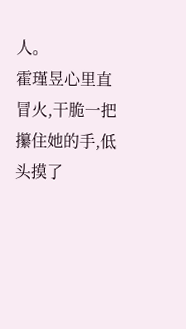人。
霍瑾昱心里直冒火,干脆一把攥住她的手,低头摸了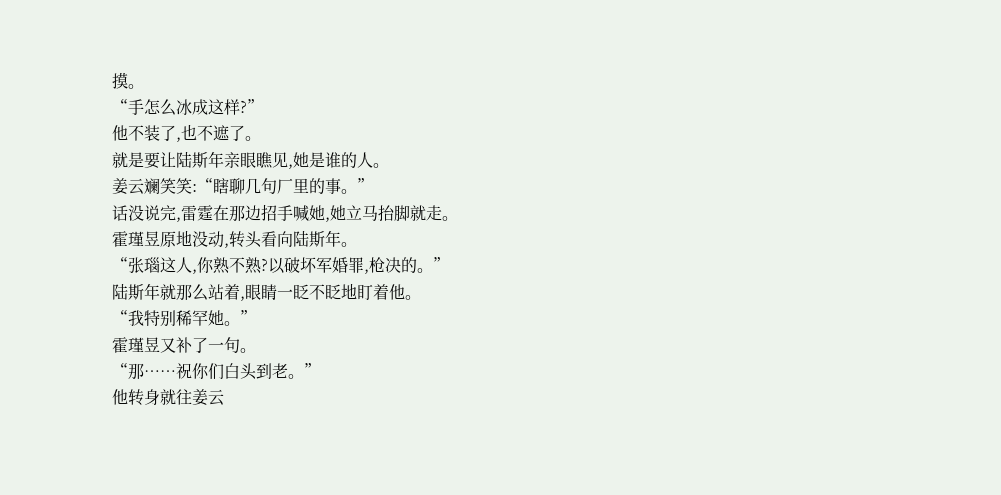摸。
“手怎么冰成这样?”
他不装了,也不遮了。
就是要让陆斯年亲眼瞧见,她是谁的人。
姜云斓笑笑:“瞎聊几句厂里的事。”
话没说完,雷霆在那边招手喊她,她立马抬脚就走。
霍瑾昱原地没动,转头看向陆斯年。
“张瑙这人,你熟不熟?以破坏军婚罪,枪决的。”
陆斯年就那么站着,眼睛一眨不眨地盯着他。
“我特别稀罕她。”
霍瑾昱又补了一句。
“那……祝你们白头到老。”
他转身就往姜云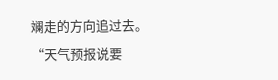斓走的方向追过去。
“天气预报说要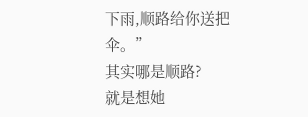下雨,顺路给你送把伞。”
其实哪是顺路?
就是想她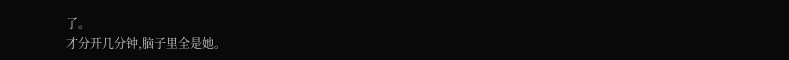了。
才分开几分钟,脑子里全是她。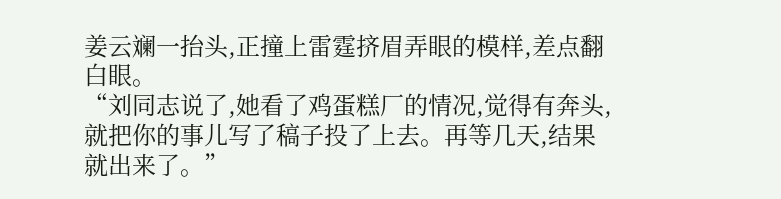姜云斓一抬头,正撞上雷霆挤眉弄眼的模样,差点翻白眼。
“刘同志说了,她看了鸡蛋糕厂的情况,觉得有奔头,就把你的事儿写了稿子投了上去。再等几天,结果就出来了。”